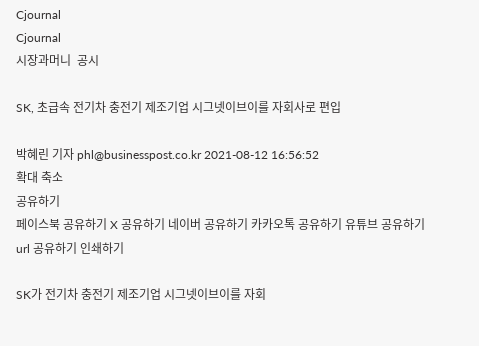Cjournal
Cjournal
시장과머니  공시

SK, 초급속 전기차 충전기 제조기업 시그넷이브이를 자회사로 편입

박혜린 기자 phl@businesspost.co.kr 2021-08-12 16:56:52
확대 축소
공유하기
페이스북 공유하기 X 공유하기 네이버 공유하기 카카오톡 공유하기 유튜브 공유하기 url 공유하기 인쇄하기

SK가 전기차 충전기 제조기업 시그넷이브이를 자회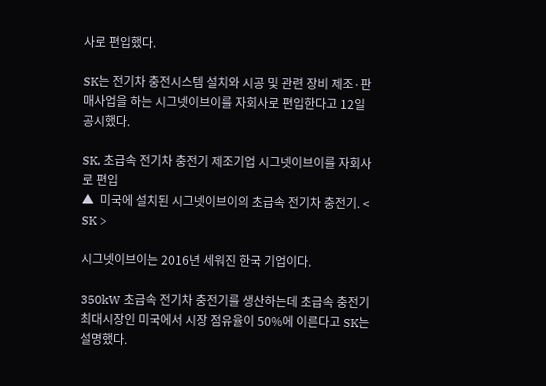사로 편입했다.

SK는 전기차 충전시스템 설치와 시공 및 관련 장비 제조·판매사업을 하는 시그넷이브이를 자회사로 편입한다고 12일 공시했다.

SK, 초급속 전기차 충전기 제조기업 시그넷이브이를 자회사로 편입
▲  미국에 설치된 시그넷이브이의 초급속 전기차 충전기. < SK >

시그넷이브이는 2016년 세워진 한국 기업이다.

350kW 초급속 전기차 충전기를 생산하는데 초급속 충전기 최대시장인 미국에서 시장 점유율이 50%에 이른다고 SK는 설명했다.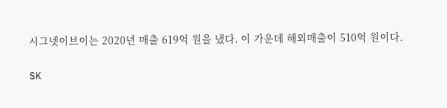시그넷이브이는 2020년 매출 619억 원을 냈다. 이 가운데 해외매출이 510억 원이다.

SK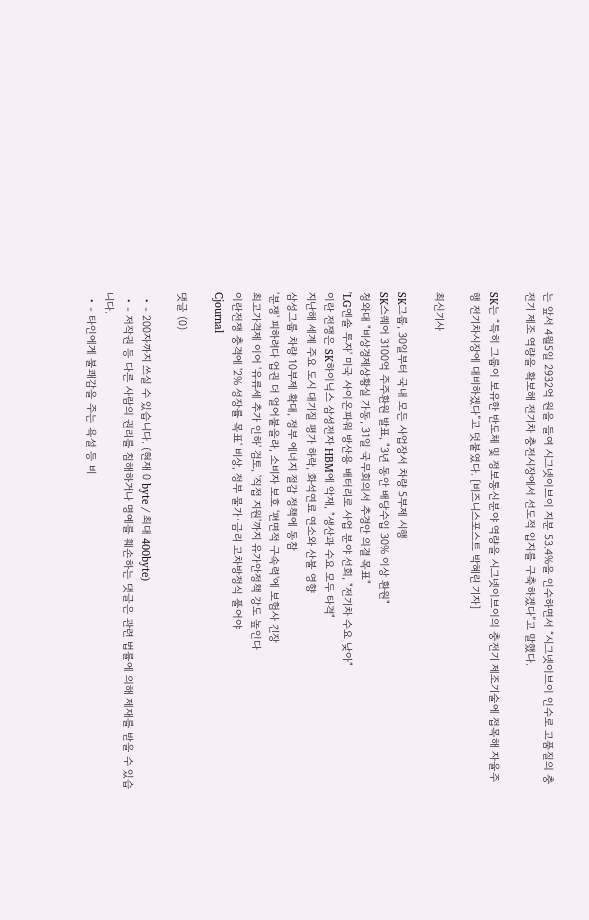는 앞서 4월5일 2932억 원을 들여 시그넷이브이 지분 53.4%을 인수하면서 “시그넷이브이 인수로 고품질의 충전기 제조 역량을 확보해 전기차 충전시장에서 선도적 입지를 구축하겠다”고 말했다.

SK는 “특히 그룹이 보유한 반도체 및 정보통신분야 역량을 시그넷이브이의 충전기 제조기술에 접목해 자율주행 전기차시장에 대비하겠다”고 덧붙였다. [비즈니스포스트 박혜린 기자]

최신기사

SK그룹, 30일부터 국내 모든 사업장서 차량 5부제 시행
SK스퀘어 3100억 주주환원 발표, "3년 동안 배당수입 30% 이상 환원"
청와대 "비상경제상황실 가동, 31일 국무회의서 추경안 의결 목표"
'LG엔솔 투자' 미국 사이온파워 방산용 배터리로 사업 분야 선회, "전기차 수요 낮아"
이란 전쟁은 SK하이닉스 삼성전자 HBM에 악재, "생산과 수요 모두 타격"
지난해 세계 주요 도시 대기질 평가 하락, 화석연료 연소와 산불 영향
삼성그룹 차량 10부제 확대, 정부 에너지 절감 정책에 동참
'분쟁' 피하려다 업권 더 얼어붙을라, 소비자 보호 '편면적 구속력'에 보험사 긴장
최고가격제 이어 '유류세 추가 인하' 검토, '직접 지원'까지 유가안정책 강도 높인다
이란전쟁 충격에 '2% 성장률 목표' 비상, 정부 물가·금리 고차방정식 풀어야
Cjournal

댓글 (0)

  • - 200자까지 쓰실 수 있습니다. (현재 0 byte / 최대 400byte)
  • - 저작권 등 다른 사람의 권리를 침해하거나 명예를 훼손하는 댓글은 관련 법률에 의해 제재를 받을 수 있습니다.
  • - 타인에게 불쾌감을 주는 욕설 등 비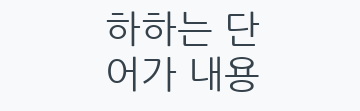하하는 단어가 내용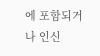에 포함되거나 인신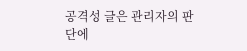공격성 글은 관리자의 판단에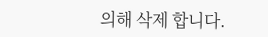의해 삭제 합니다.